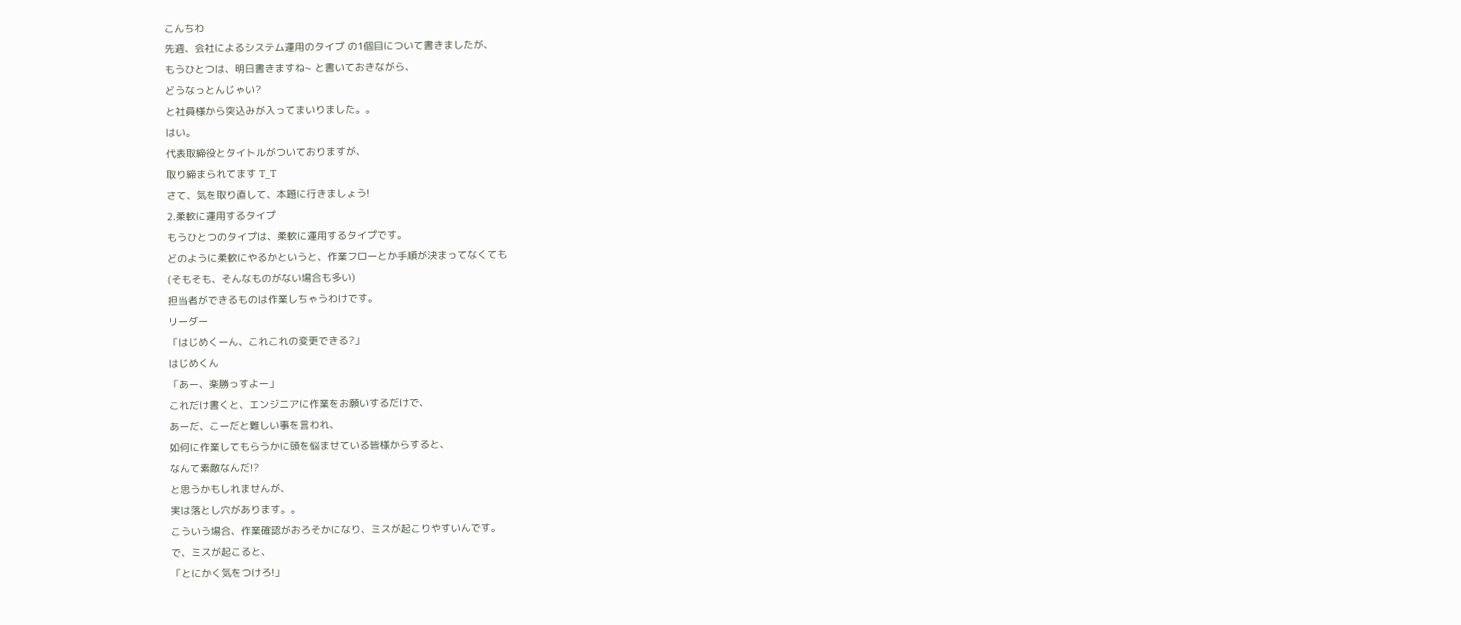こんちわ
先週、会社によるシステム運用のタイプ の1個目について書きましたが、
もうひとつは、明日書きますね~ と書いておきながら、
どうなっとんじゃい?
と社員様から突込みが入ってまいりました。。
はい。
代表取締役とタイトルがついておりますが、
取り締まられてます T_T
さて、気を取り直して、本題に行きましょう!
2.柔軟に運用するタイプ
もうひとつのタイプは、柔軟に運用するタイプです。
どのように柔軟にやるかというと、作業フローとか手順が決まってなくても
(そもそも、そんなものがない場合も多い)
担当者ができるものは作業しちゃうわけです。
リーダー
「はじめくーん、これこれの変更できる?」
はじめくん
「あー、楽勝っすよー」
これだけ書くと、エンジニアに作業をお願いするだけで、
あーだ、こーだと難しい事を言われ、
如何に作業してもらうかに頭を悩ませている皆様からすると、
なんて素敵なんだ!?
と思うかもしれませんが、
実は落とし穴があります。。
こういう場合、作業確認がおろそかになり、ミスが起こりやすいんです。
で、ミスが起こると、
「とにかく気をつけろ!」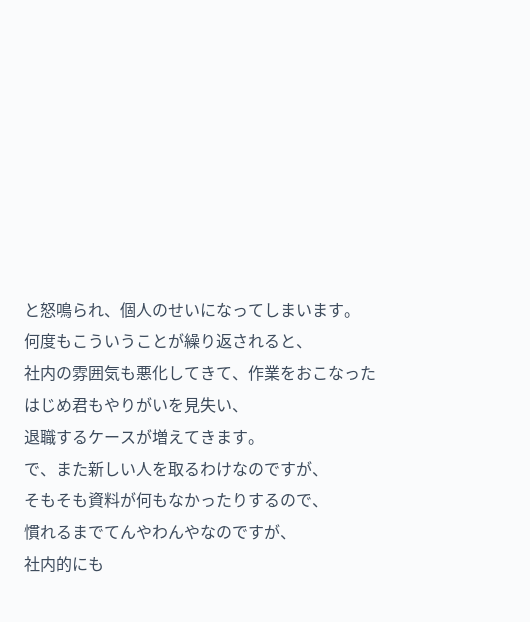と怒鳴られ、個人のせいになってしまいます。
何度もこういうことが繰り返されると、
社内の雰囲気も悪化してきて、作業をおこなったはじめ君もやりがいを見失い、
退職するケースが増えてきます。
で、また新しい人を取るわけなのですが、
そもそも資料が何もなかったりするので、
慣れるまでてんやわんやなのですが、
社内的にも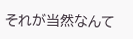それが当然なんて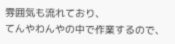雰囲気も流れており、
てんやわんやの中で作業するので、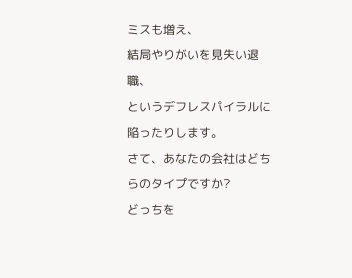ミスも増え、
結局やりがいを見失い退職、
というデフレスパイラルに陥ったりします。
さて、あなたの会社はどちらのタイプですか?
どっちを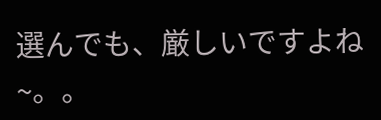選んでも、厳しいですよね~。。